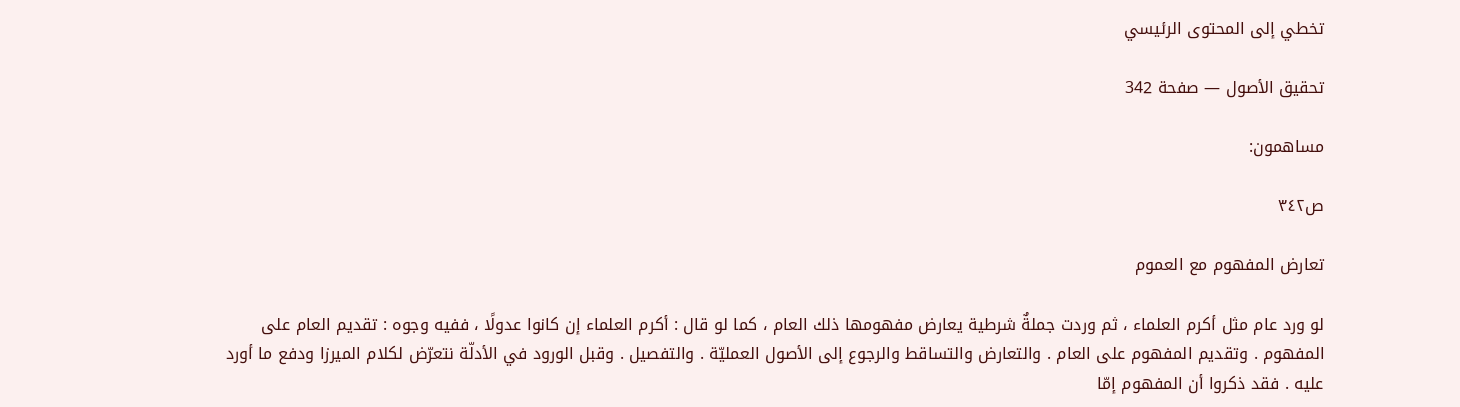تخطي إلى المحتوى الرئيسي

تحقيق الأصول — صفحة 342

مساهمون:

ص٣٤٢

تعارض المفهوم مع العموم

لو ورد عام مثل أكرم العلماء ، ثم وردت جملةٌ شرطية يعارض مفهومها ذلك العام ، كما لو قال : أكرم العلماء إن كانوا عدولًا ، ففيه وجوه : تقديم العام على المفهوم . وتقديم المفهوم على العام . والتعارض والتساقط والرجوع إلى الأصول العمليّة . والتفصيل . وقبل الورود في الأدلّة نتعرّض لكلام الميرزا ودفع ما أورد عليه . فقد ذكروا أن المفهوم إمّا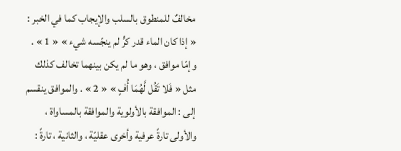مخالفٌ للمنطوق بالسلب والإيجاب كما في الخبر : « إذا كان الماء قدر كرٍّ لم ينجّسه شيء » « 1 » . وإمّا موافق ، وهو ما لم يكن بينهما تخالف كذلك مثل « فَلا تَقُل لَّهُمَا أُفٍ » « 2 » . والموافق ينقسم إلى : الموافقة بالأولوية والموافقة بالمساواة ، والأولى تارةً عرفية وأخرى عقليّة ، والثانية ، تارةً :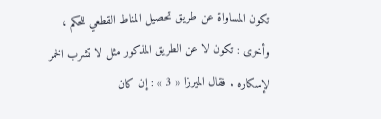تكون المساواة عن طريق تحصيل المناط القطعي للحكم ، وأخرى : تكون لا عن الطريق المذكور مثل لا تشرب الخمر لإسكاره . فقال الميرزا « 3 » : إن كان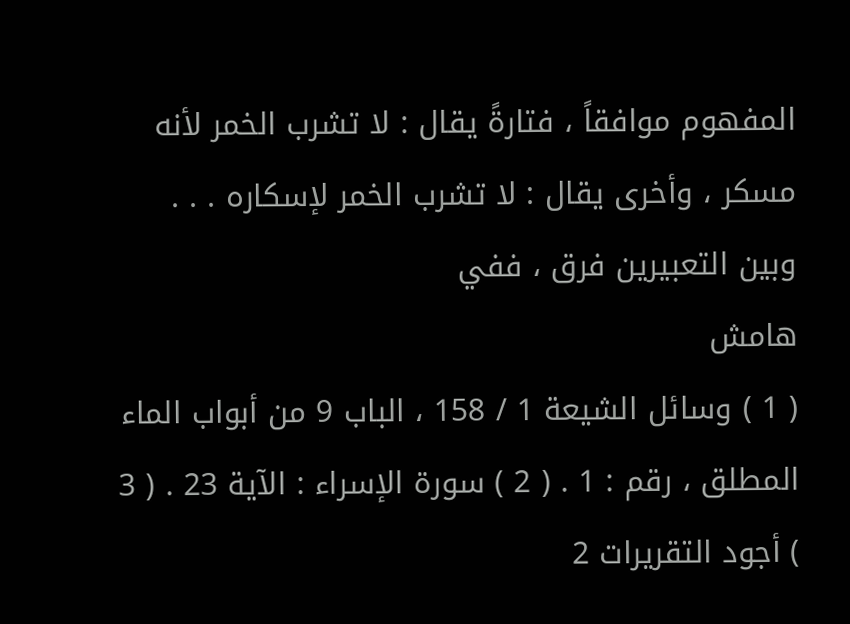المفهوم موافقاً ، فتارةً يقال : لا تشرب الخمر لأنه مسكر ، وأخرى يقال : لا تشرب الخمر لإسكاره . . . وبين التعبيرين فرق ، ففي
هامش
( 1 ) وسائل الشيعة 1 / 158 ، الباب 9 من أبواب الماء المطلق ، رقم : 1 . ( 2 ) سورة الإسراء : الآية 23 . ( 3 ) أجود التقريرات 2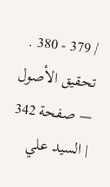/ 379 - 380 .
تحقيق الأصول — صفحة 342 | السيد علي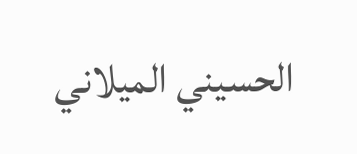الحسيني الميلاني